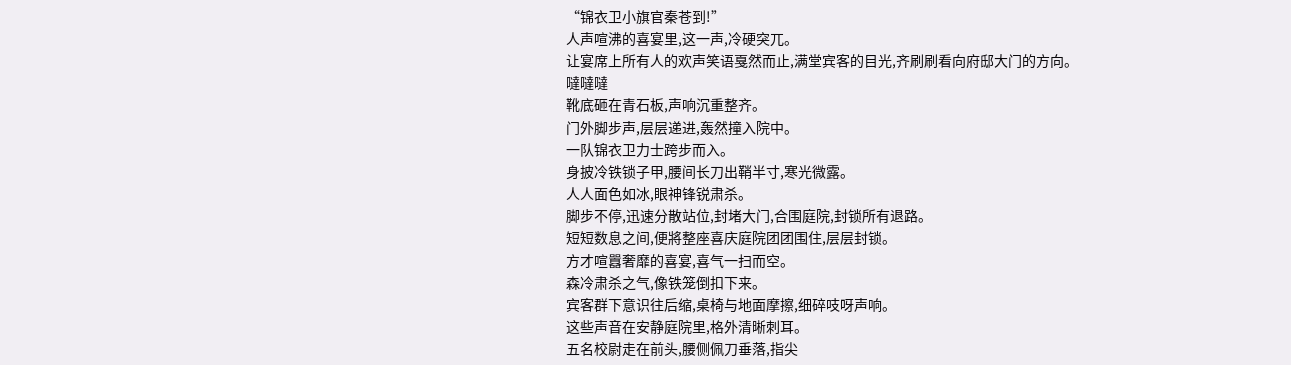“锦衣卫小旗官秦苍到!”
人声喧沸的喜宴里,这一声,冷硬突兀。
让宴席上所有人的欢声笑语戛然而止,满堂宾客的目光,齐刷刷看向府邸大门的方向。
噠噠噠
靴底砸在青石板,声响沉重整齐。
门外脚步声,层层递进,轰然撞入院中。
一队锦衣卫力士跨步而入。
身披冷铁锁子甲,腰间长刀出鞘半寸,寒光微露。
人人面色如冰,眼神锋锐肃杀。
脚步不停,迅速分散站位,封堵大门,合围庭院,封锁所有退路。
短短数息之间,便將整座喜庆庭院团团围住,层层封锁。
方才喧囂奢靡的喜宴,喜气一扫而空。
森冷肃杀之气,像铁笼倒扣下来。
宾客群下意识往后缩,桌椅与地面摩擦,细碎吱呀声响。
这些声音在安静庭院里,格外清晰刺耳。
五名校尉走在前头,腰侧佩刀垂落,指尖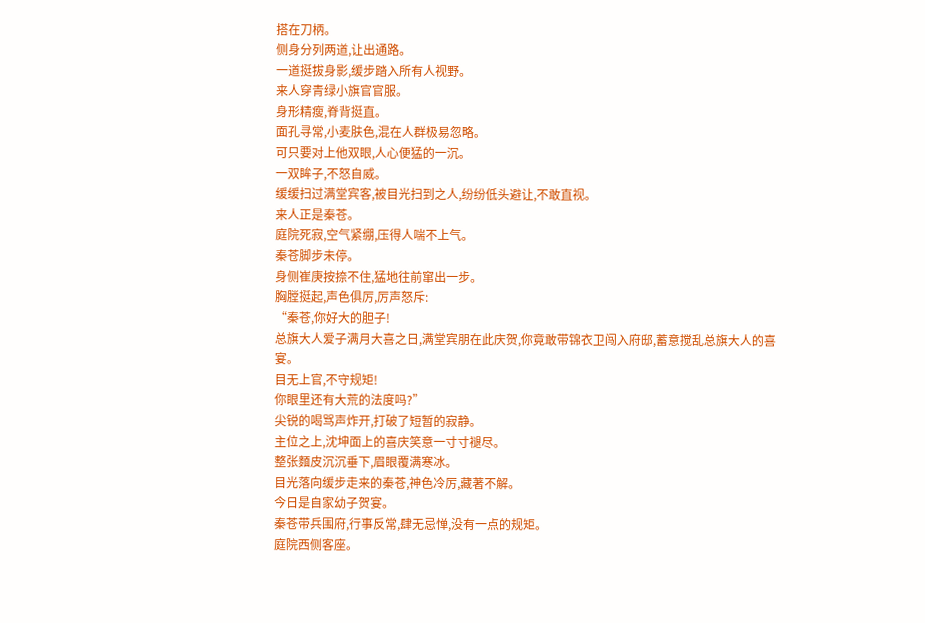搭在刀柄。
侧身分列两道,让出通路。
一道挺拔身影,缓步踏入所有人视野。
来人穿青绿小旗官官服。
身形精瘦,脊背挺直。
面孔寻常,小麦肤色,混在人群极易忽略。
可只要对上他双眼,人心便猛的一沉。
一双眸子,不怒自威。
缓缓扫过满堂宾客,被目光扫到之人,纷纷低头避让,不敢直视。
来人正是秦苍。
庭院死寂,空气紧绷,压得人喘不上气。
秦苍脚步未停。
身侧崔庚按捺不住,猛地往前窜出一步。
胸膛挺起,声色俱厉,厉声怒斥:
“秦苍,你好大的胆子!
总旗大人爱子满月大喜之日,满堂宾朋在此庆贺,你竟敢带锦衣卫闯入府邸,蓄意搅乱总旗大人的喜宴。
目无上官,不守规矩!
你眼里还有大荒的法度吗?”
尖锐的喝骂声炸开,打破了短暂的寂静。
主位之上,沈坤面上的喜庆笑意一寸寸褪尽。
整张麵皮沉沉垂下,眉眼覆满寒冰。
目光落向缓步走来的秦苍,神色冷厉,藏著不解。
今日是自家幼子贺宴。
秦苍带兵围府,行事反常,肆无忌惮,没有一点的规矩。
庭院西侧客座。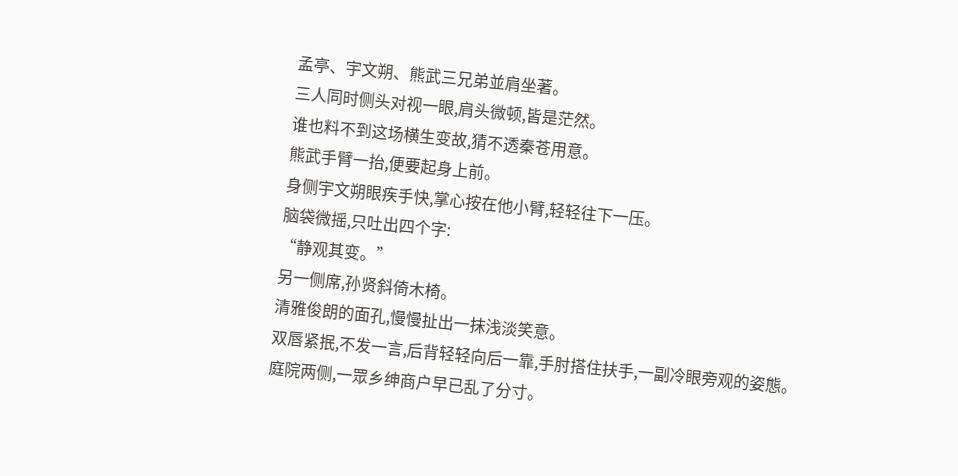孟亭、宇文朔、熊武三兄弟並肩坐著。
三人同时侧头对视一眼,肩头微顿,皆是茫然。
谁也料不到这场横生变故,猜不透秦苍用意。
熊武手臂一抬,便要起身上前。
身侧宇文朔眼疾手快,掌心按在他小臂,轻轻往下一压。
脑袋微摇,只吐出四个字:
“静观其变。”
另一侧席,孙贤斜倚木椅。
清雅俊朗的面孔,慢慢扯出一抹浅淡笑意。
双唇紧抿,不发一言,后背轻轻向后一靠,手肘搭住扶手,一副冷眼旁观的姿態。
庭院两侧,一眾乡绅商户早已乱了分寸。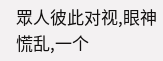眾人彼此对视,眼神慌乱,一个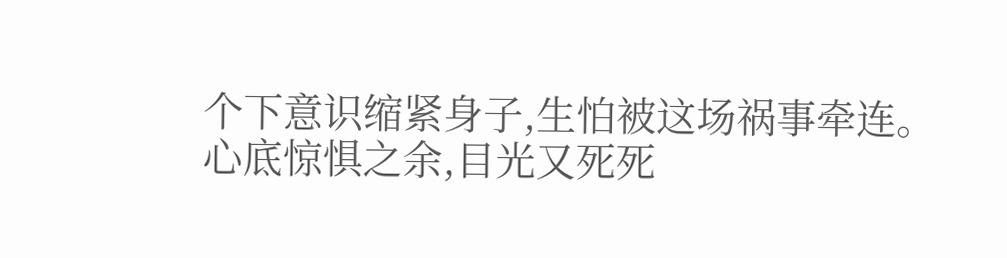个下意识缩紧身子,生怕被这场祸事牵连。
心底惊惧之余,目光又死死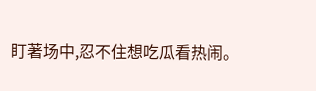盯著场中,忍不住想吃瓜看热闹。